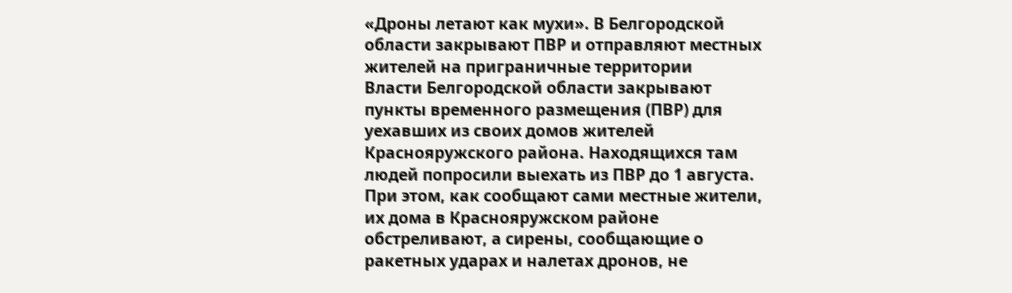«Дроны летают как мухи». В Белгородской области закрывают ПВР и отправляют местных жителей на приграничные территории
Власти Белгородской области закрывают пункты временного размещения (ПВР) для уехавших из своих домов жителей Краснояружского района. Находящихся там людей попросили выехать из ПВР до 1 августа. При этом, как сообщают сами местные жители, их дома в Краснояружском районе обстреливают, а сирены, сообщающие о ракетных ударах и налетах дронов, не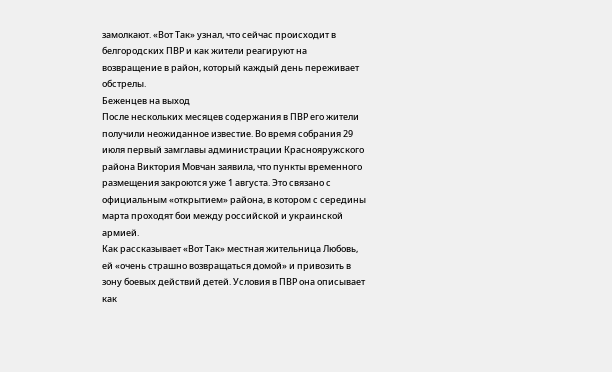замолкают. «Вот Так» узнал, что сейчас происходит в белгородских ПВР и как жители реагируют на возвращение в район, который каждый день переживает обстрелы.
Беженцев на выход
После нескольких месяцев содержания в ПВР его жители получили неожиданное известие. Во время собрания 29 июля первый замглавы администрации Краснояружского района Виктория Мовчан заявила, что пункты временного размещения закроются уже 1 августа. Это связано с официальным «открытием» района, в котором с середины марта проходят бои между российской и украинской армией.
Как рассказывает «Вот Так» местная жительница Любовь, ей «очень страшно возвращаться домой» и привозить в зону боевых действий детей. Условия в ПВР она описывает как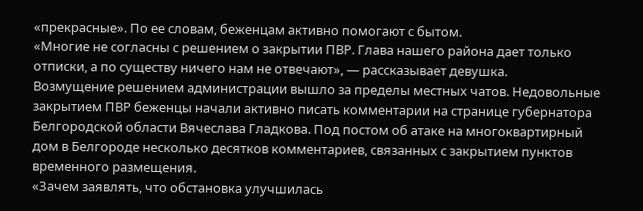«прекрасные». По ее словам, беженцам активно помогают с бытом.
«Многие не согласны с решением о закрытии ПВР. Глава нашего района дает только отписки, а по существу ничего нам не отвечают», — рассказывает девушка.
Возмущение решением администрации вышло за пределы местных чатов. Недовольные закрытием ПВР беженцы начали активно писать комментарии на странице губернатора Белгородской области Вячеслава Гладкова. Под постом об атаке на многоквартирный дом в Белгороде несколько десятков комментариев, связанных с закрытием пунктов временного размещения.
«Зачем заявлять, что обстановка улучшилась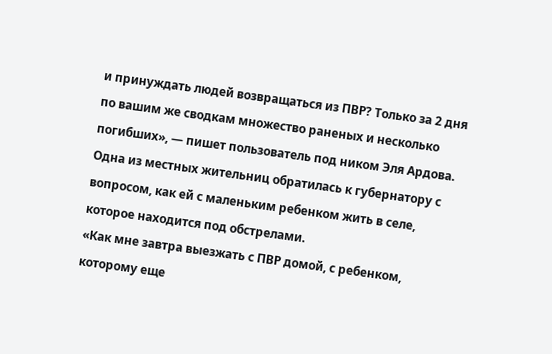и принуждать людей возвращаться из ПВР? Только за 2 дня по вашим же сводкам множество раненых и несколько погибших», — пишет пользователь под ником Эля Ардова.
Одна из местных жительниц обратилась к губернатору с вопросом, как ей с маленьким ребенком жить в селе, которое находится под обстрелами.
«Как мне завтра выезжать с ПВР домой, с ребенком, которому еще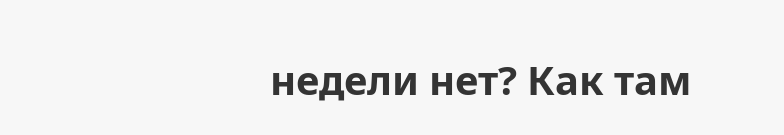недели нет? Как там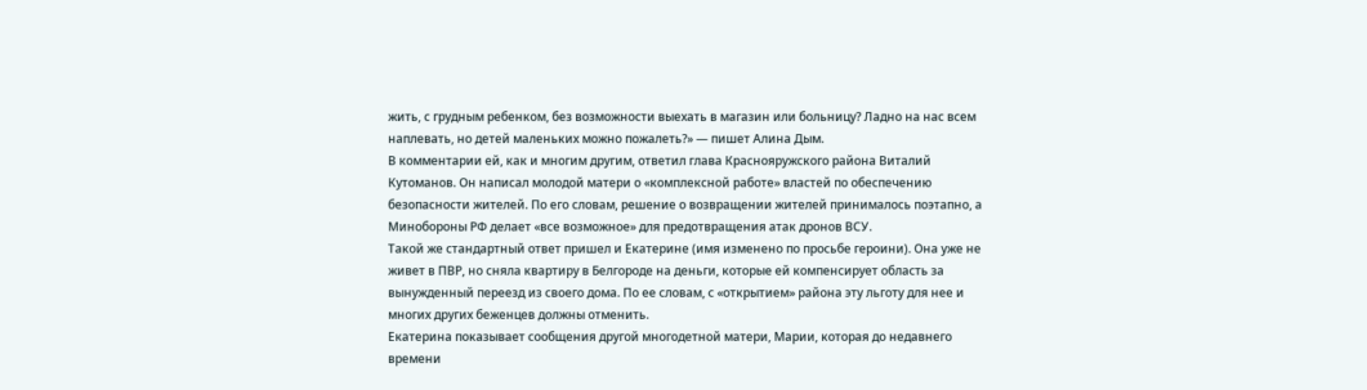жить, с грудным ребенком, без возможности выехать в магазин или больницу? Ладно на нас всем наплевать, но детей маленьких можно пожалеть?» — пишет Алина Дым.
В комментарии ей, как и многим другим, ответил глава Краснояружского района Виталий Кутоманов. Он написал молодой матери о «комплексной работе» властей по обеспечению безопасности жителей. По его словам, решение о возвращении жителей принималось поэтапно, а Минобороны РФ делает «все возможное» для предотвращения атак дронов ВСУ.
Такой же стандартный ответ пришел и Екатерине (имя изменено по просьбе героини). Она уже не живет в ПВР, но сняла квартиру в Белгороде на деньги, которые ей компенсирует область за вынужденный переезд из своего дома. По ее словам, с «открытием» района эту льготу для нее и многих других беженцев должны отменить.
Екатерина показывает сообщения другой многодетной матери, Марии, которая до недавнего времени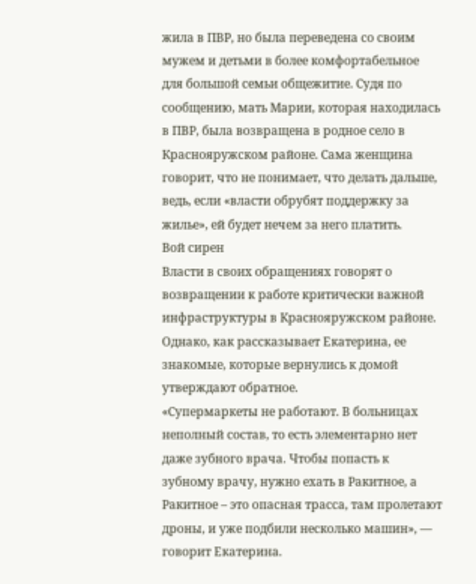жила в ПВР, но была переведена со своим мужем и детьми в более комфортабельное для большой семьи общежитие. Судя по сообщению, мать Марии, которая находилась в ПВР, была возвращена в родное село в Краснояружском районе. Сама женщина говорит, что не понимает, что делать дальше, ведь, если «власти обрубят поддержку за жилье», ей будет нечем за него платить.
Вой сирен
Власти в своих обращениях говорят о возвращении к работе критически важной инфраструктуры в Краснояружском районе. Однако, как рассказывает Екатерина, ее знакомые, которые вернулись к домой утверждают обратное.
«Супермаркеты не работают. В больницах неполный состав, то есть элементарно нет даже зубного врача. Чтобы попасть к зубному врачу, нужно ехать в Ракитное, а Ракитное – это опасная трасса, там пролетают дроны, и уже подбили несколько машин», — говорит Екатерина.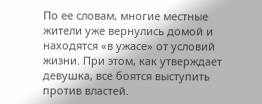По ее словам, многие местные жители уже вернулись домой и находятся «в ужасе» от условий жизни. При этом, как утверждает девушка, все боятся выступить против властей.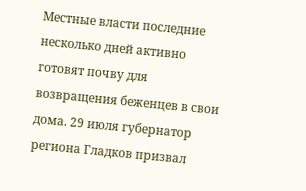Местные власти последние несколько дней активно готовят почву для возвращения беженцев в свои дома. 29 июля губернатор региона Гладков призвал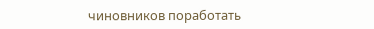чиновников поработать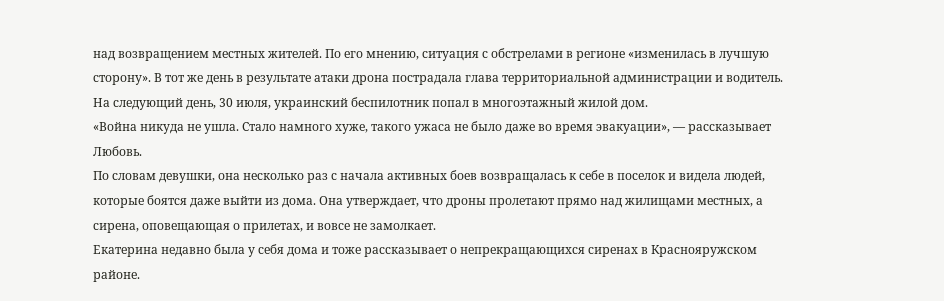над возвращением местных жителей. По его мнению, ситуация с обстрелами в регионе «изменилась в лучшую сторону». В тот же день в результате атаки дрона пострадала глава территориальной администрации и водитель. На следующий день, 30 июля, украинский беспилотник попал в многоэтажный жилой дом.
«Война никуда не ушла. Стало намного хуже, такого ужаса не было даже во время эвакуации», — рассказывает Любовь.
По словам девушки, она несколько раз с начала активных боев возвращалась к себе в поселок и видела людей, которые боятся даже выйти из дома. Она утверждает, что дроны пролетают прямо над жилищами местных, а сирена, оповещающая о прилетах, и вовсе не замолкает.
Екатерина недавно была у себя дома и тоже рассказывает о непрекращающихся сиренах в Краснояружском районе.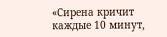«Сирена кричит каждые 10 минут,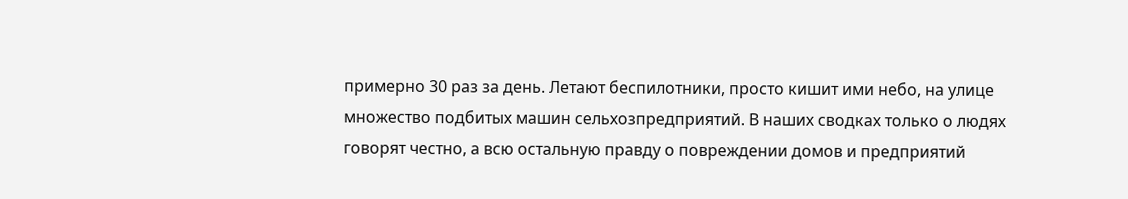примерно 30 раз за день. Летают беспилотники, просто кишит ими небо, на улице множество подбитых машин сельхозпредприятий. В наших сводках только о людях говорят честно, а всю остальную правду о повреждении домов и предприятий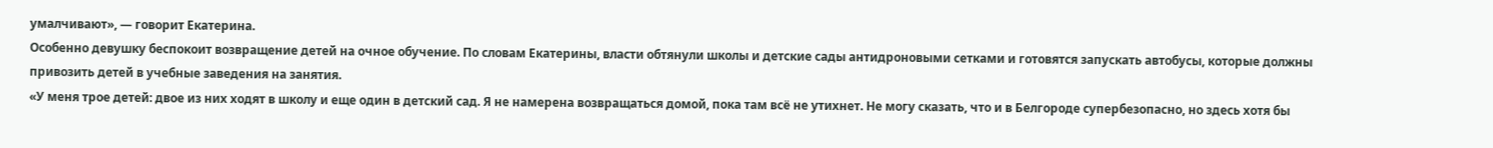умалчивают», — говорит Екатерина.
Особенно девушку беспокоит возвращение детей на очное обучение. По словам Екатерины, власти обтянули школы и детские сады антидроновыми сетками и готовятся запускать автобусы, которые должны привозить детей в учебные заведения на занятия.
«У меня трое детей: двое из них ходят в школу и еще один в детский сад. Я не намерена возвращаться домой, пока там всё не утихнет. Не могу сказать, что и в Белгороде супербезопасно, но здесь хотя бы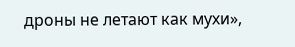дроны не летают как мухи»,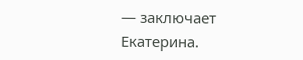— заключает Екатерина.